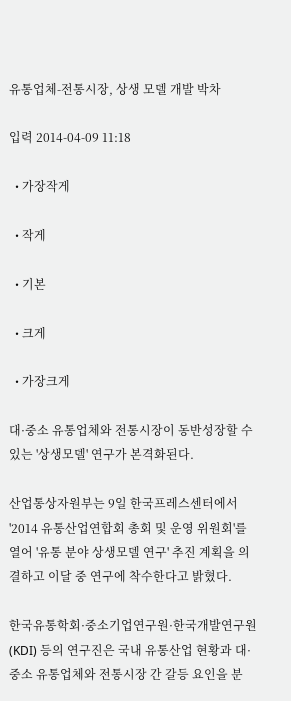유통업체-전통시장, 상생 모델 개발 박차

입력 2014-04-09 11:18

  • 가장작게

  • 작게

  • 기본

  • 크게

  • 가장크게

대·중소 유통업체와 전통시장이 동반성장할 수 있는 '상생모델' 연구가 본격화된다.

산업통상자원부는 9일 한국프레스센터에서 '2014 유통산업연합회 총회 및 운영 위원회'를 열어 '유통 분야 상생모델 연구' 추진 계획을 의결하고 이달 중 연구에 착수한다고 밝혔다.

한국유통학회·중소기업연구원·한국개발연구원(KDI) 등의 연구진은 국내 유통산업 현황과 대·중소 유통업체와 전통시장 간 갈등 요인을 분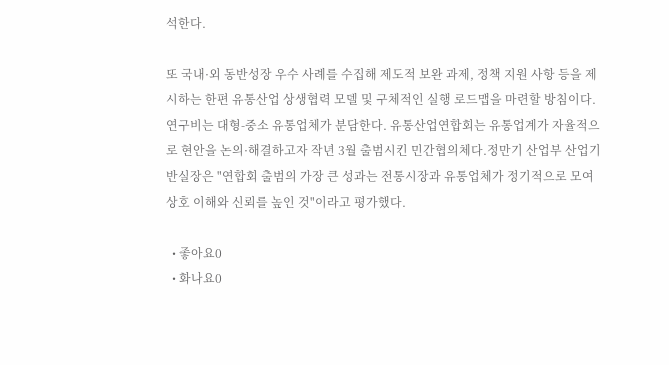석한다.

또 국내·외 동반성장 우수 사례를 수집해 제도적 보완 과제, 정책 지원 사항 등을 제시하는 한편 유통산업 상생협력 모델 및 구체적인 실행 로드맵을 마련할 방침이다. 연구비는 대형-중소 유통업체가 분담한다. 유통산업연합회는 유통업계가 자율적으로 현안을 논의·해결하고자 작년 3월 출범시킨 민간협의체다.정만기 산업부 산업기반실장은 "연합회 출범의 가장 큰 성과는 전통시장과 유통업체가 정기적으로 모여 상호 이해와 신뢰를 높인 것"이라고 평가했다.

  • 좋아요0
  • 화나요0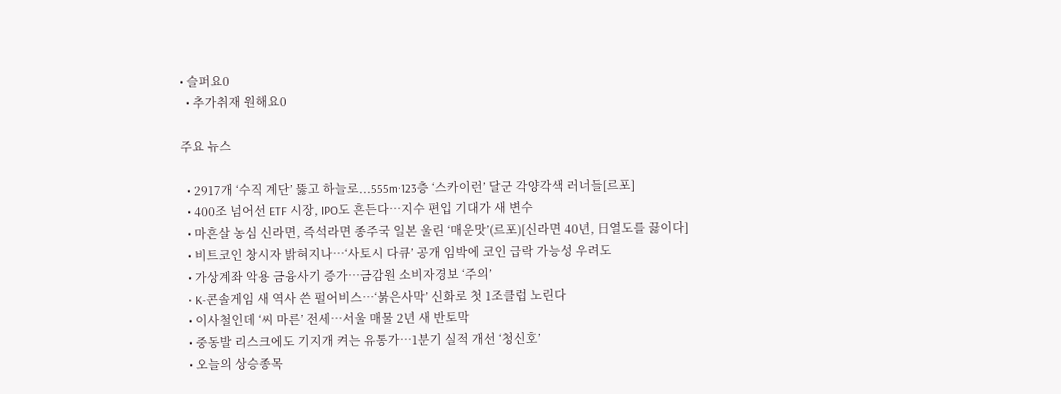• 슬퍼요0
  • 추가취재 원해요0

주요 뉴스

  • 2917개 ‘수직 계단’ 뚫고 하늘로...555m·123층 ‘스카이런’ 달군 각양각색 러너들[르포]
  • 400조 넘어선 ETF 시장, IPO도 흔든다…지수 편입 기대가 새 변수
  • 마흔살 농심 신라면, 즉석라면 종주국 일본 울린 ‘매운맛’(르포)[신라면 40년, 日열도를 끓이다]
  • 비트코인 창시자 밝혀지나…‘사토시 다큐’ 공개 임박에 코인 급락 가능성 우려도
  • 가상계좌 악용 금융사기 증가⋯금감원 소비자경보 ‘주의’
  • K-콘솔게임 새 역사 쓴 펄어비스…‘붉은사막’ 신화로 첫 1조클럽 노린다
  • 이사철인데 ‘씨 마른’ 전세…서울 매물 2년 새 반토막
  • 중동발 리스크에도 기지개 켜는 유통가…1분기 실적 개선 ‘청신호’
  • 오늘의 상승종목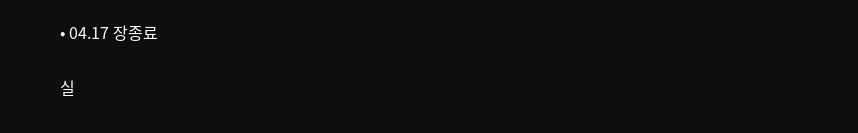• 04.17 장종료

실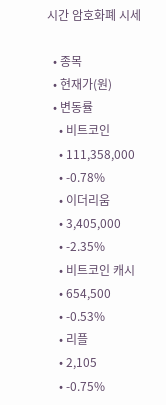시간 암호화폐 시세

  • 종목
  • 현재가(원)
  • 변동률
    • 비트코인
    • 111,358,000
    • -0.78%
    • 이더리움
    • 3,405,000
    • -2.35%
    • 비트코인 캐시
    • 654,500
    • -0.53%
    • 리플
    • 2,105
    • -0.75%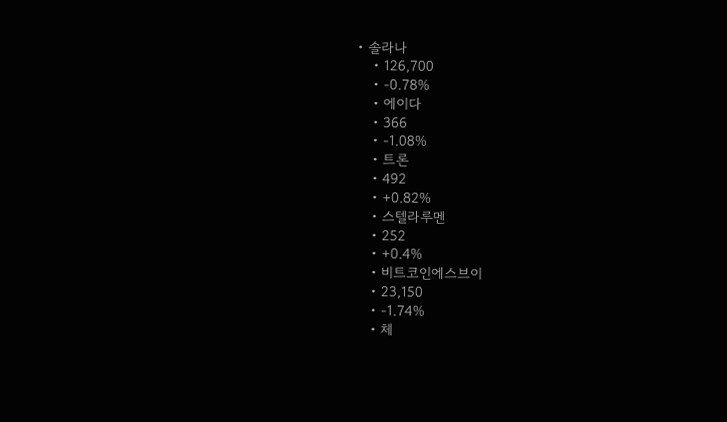• 솔라나
    • 126,700
    • -0.78%
    • 에이다
    • 366
    • -1.08%
    • 트론
    • 492
    • +0.82%
    • 스텔라루멘
    • 252
    • +0.4%
    • 비트코인에스브이
    • 23,150
    • -1.74%
    • 체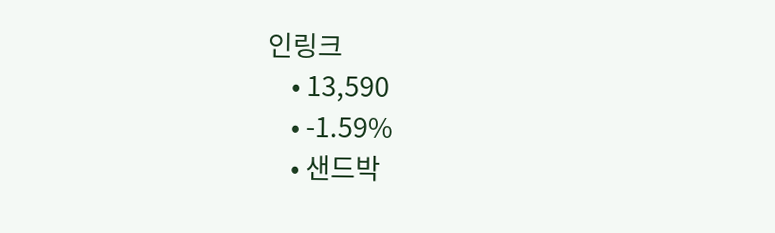인링크
    • 13,590
    • -1.59%
    • 샌드박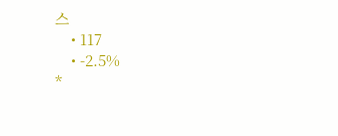스
    • 117
    • -2.5%
*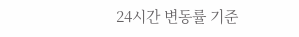24시간 변동률 기준